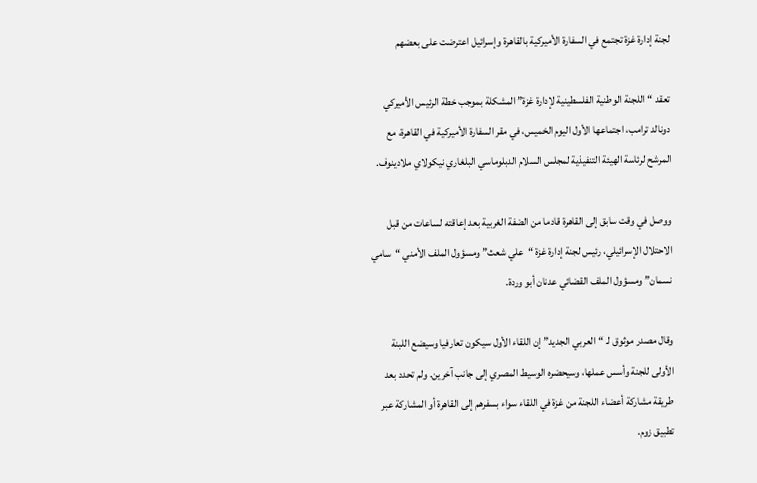لجنة إدارة غزة تجتمع في السفارة الأميركية بالقاهرة وإسرائيل اعترضت على بعضهم

تعقد “اللجنة الوطنية الفلسطينية لإدارة غزة” المشكلة بموجب خطة الرئيس الأميركي دونالد ترامب، اجتماعها الأول اليوم الخميس، في مقر السفارة الأميركية في القاهرة، مع المرشح لرئاسة الهيئة التنفيذية لمجلس السلام الدبلوماسي البلغاري نيكولاي ملادينوف.

ووصل في وقت سابق إلى القاهرة قادما من الضفة الغربية بعد إعاقته لساعات من قبل الاحتلال الإسرائيلي، رئيس لجنة إدارة غزة “علي شعث” ومسؤول الملف الأمني “سامي نسمان” ومسؤول الملف القضائي عدنان أبو وردة.

وقال مصدر موثوق لـ “العربي الجديد” إن اللقاء الأول سيكون تعارفيا وسيضع اللبنة الأولى للجنة وأسس عملها، وسيحضره الوسيط المصري إلى جانب آخرين. ولم تحدد بعد طريقة مشاركة أعضاء اللجنة من غزة في اللقاء سواء بسفرهم إلى القاهرة أو المشاركة عبر تطبيق زوم.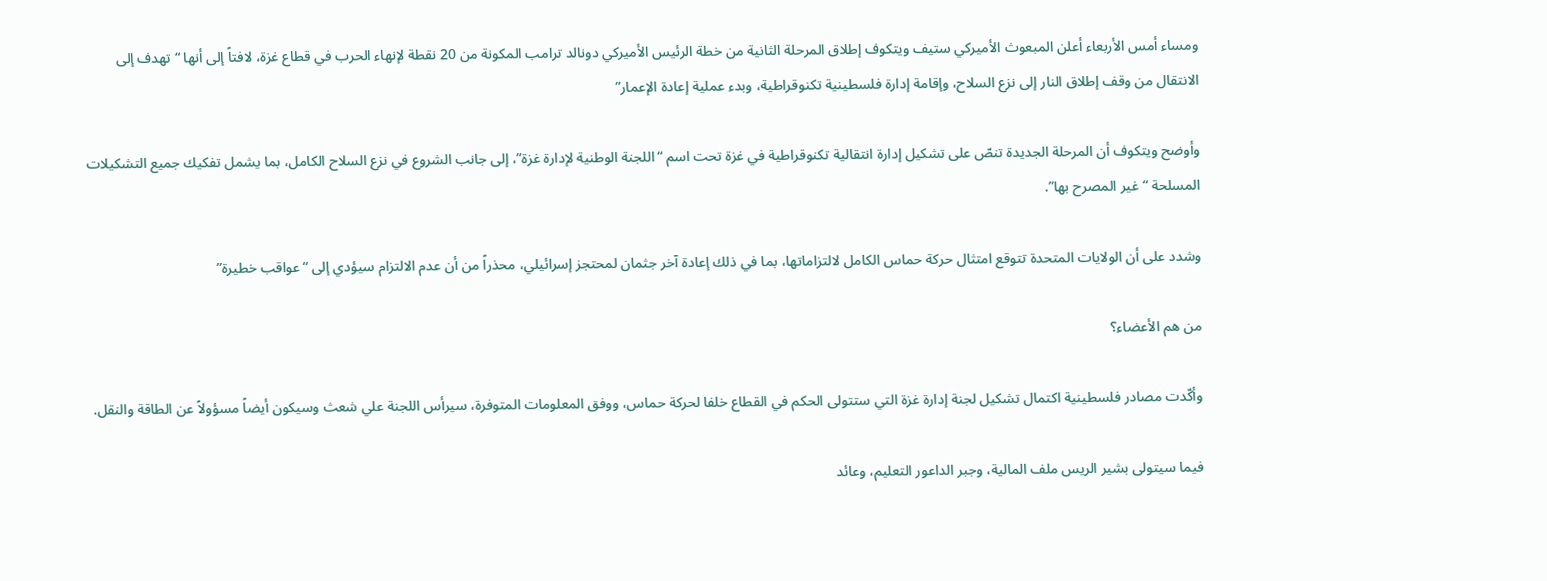ومساء أمس الأربعاء أعلن المبعوث الأميركي ستيف ويتكوف إطلاق المرحلة الثانية من خطة الرئيس الأميركي دونالد ترامب المكونة من 20 نقطة لإنهاء الحرب في قطاع غزة، لافتاً إلى أنها “تهدف إلى الانتقال من وقف إطلاق النار إلى نزع السلاح، وإقامة إدارة فلسطينية تكنوقراطية، وبدء عملية إعادة الإعمار”

وأوضح ويتكوف أن المرحلة الجديدة تنصّ على تشكيل إدارة انتقالية تكنوقراطية في غزة تحت اسم “اللجنة الوطنية لإدارة غزة”، إلى جانب الشروع في نزع السلاح الكامل، بما يشمل تفكيك جميع التشكيلات المسلحة “غير المصرح بها”.

وشدد على أن الولايات المتحدة تتوقع امتثال حركة حماس الكامل لالتزاماتها، بما في ذلك إعادة آخر جثمان لمحتجز إسرائيلي، محذراً من أن عدم الالتزام سيؤدي إلى “عواقب خطيرة”

من هم الأعضاء؟

وأكّدت مصادر فلسطينية اكتمال تشكيل لجنة إدارة غزة التي ستتولى الحكم في القطاع خلفا لحركة حماس، ووفق المعلومات المتوفرة، سيرأس اللجنة علي شعث وسيكون أيضاً مسؤولاً عن الطاقة والنقل.

فيما سيتولى بشير الريس ملف المالية، وجبر الداعور التعليم، وعائد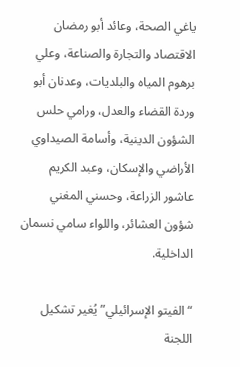ياغي الصحة، وعائد أبو رمضان الاقتصاد والتجارة والصناعة، وعلي برهوم المياه والبلديات، وعدنان أبو وردة القضاء والعدل، ورامي حلس الشؤون الدينية، وأسامة الصيداوي الأراضي والإسكان، وعبد الكريم عاشور الزراعة، وحسني المغني شؤون العشائر، واللواء سامي نسمان الداخلية.

“الفيتو الإسرائيلي” يُغير تشكيل اللجنة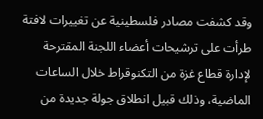وقد كشفت مصادر فلسطينية عن تغييرات لافتة طرأت على ترشيحات أعضاء اللجنة المقترحة لإدارة قطاع غزة من التكنوقراط خلال الساعات الماضية، وذلك قبيل انطلاق جولة جديدة من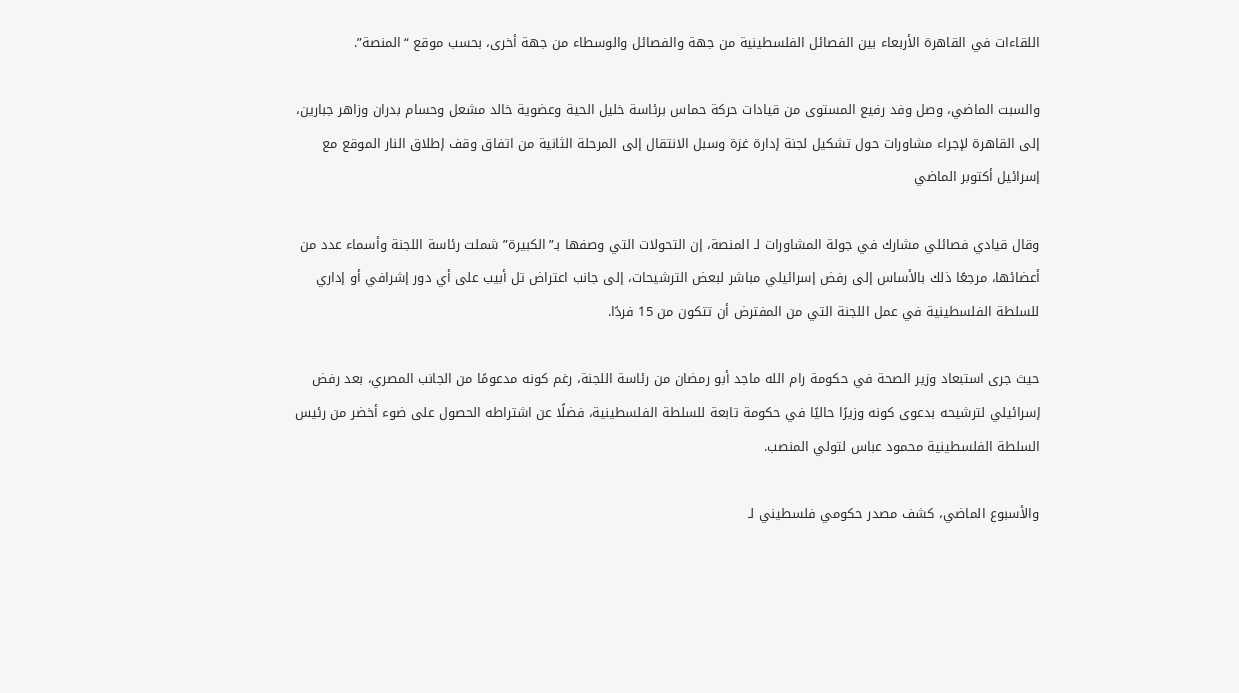اللقاءات في القاهرة الأربعاء بين الفصائل الفلسطينية من جهة والفصائل والوسطاء من جهة أخرى، بحسب موقع “المنصة”.

والسبت الماضي، وصل وفد رفيع المستوى من قيادات حركة حماس برئاسة خليل الحية وعضوية خالد مشعل وحسام بدران وزاهر جبارين، إلى القاهرة لإجراء مشاورات حول تشكيل لجنة إدارة غزة وسبل الانتقال إلى المرحلة الثانية من اتفاق وقف إطلاق النار الموقع مع إسرائيل أكتوبر الماضي

وقال قيادي فصائلي مشارك في جولة المشاورات لـ المنصة، إن التحولات التي وصفها بـ”الكبيرة” شملت رئاسة اللجنة وأسماء عدد من أعضائها، مرجعًا ذلك بالأساس إلى رفض إسرائيلي مباشر لبعض الترشيحات، إلى جانب اعتراض تل أبيب على أي دور إشرافي أو إداري للسلطة الفلسطينية في عمل اللجنة التي من المفترض أن تتكون من 15 فردًا.

حيث جرى استبعاد وزير الصحة في حكومة رام الله ماجد أبو رمضان من رئاسة اللجنة، رغم كونه مدعومًا من الجانب المصري، بعد رفض إسرائيلي لترشيحه بدعوى كونه وزيرًا حاليًا في حكومة تابعة للسلطة الفلسطينية، فضلًا عن اشتراطه الحصول على ضوء أخضر من رئيس السلطة الفلسطينية محمود عباس لتولي المنصب.

والأسبوع الماضي، كشف مصدر حكومي فلسطيني لـ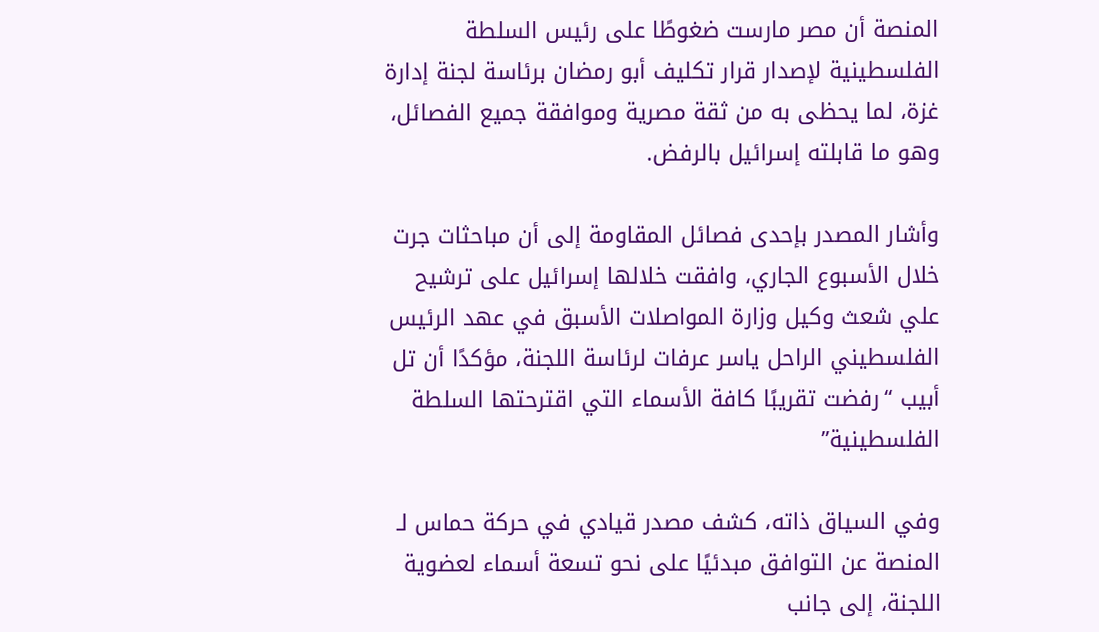المنصة أن مصر مارست ضغوطًا على رئيس السلطة الفلسطينية لإصدار قرار تكليف أبو رمضان برئاسة لجنة إدارة غزة، لما يحظى به من ثقة مصرية وموافقة جميع الفصائل، وهو ما قابلته إسرائيل بالرفض.

وأشار المصدر بإحدى فصائل المقاومة إلى أن مباحثات جرت خلال الأسبوع الجاري، وافقت خلالها إسرائيل على ترشيح علي شعث وكيل وزارة المواصلات الأسبق في عهد الرئيس الفلسطيني الراحل ياسر عرفات لرئاسة اللجنة، مؤكدًا أن تل أبيب “رفضت تقريبًا كافة الأسماء التي اقترحتها السلطة الفلسطينية”

وفي السياق ذاته، كشف مصدر قيادي في حركة حماس لـ المنصة عن التوافق مبدئيًا على نحو تسعة أسماء لعضوية اللجنة، إلى جانب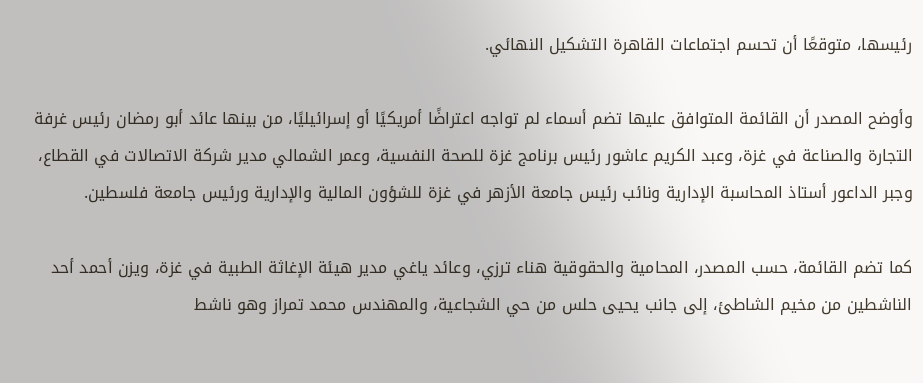رئيسها، متوقعًا أن تحسم اجتماعات القاهرة التشكيل النهائي.

وأوضح المصدر أن القائمة المتوافق عليها تضم أسماء لم تواجه اعتراضًا أمريكيًا أو إسرائيليًا، من بينها عائد أبو رمضان رئيس غرفة التجارة والصناعة في غزة، وعبد الكريم عاشور رئيس برنامج غزة للصحة النفسية، وعمر الشمالي مدير شركة الاتصالات في القطاع، وجبر الداعور أستاذ المحاسبة الإدارية ونائب رئيس جامعة الأزهر في غزة للشؤون المالية والإدارية ورئيس جامعة فلسطين.

كما تضم القائمة، حسب المصدر، المحامية والحقوقية هناء ترزي، وعائد ياغي مدير هيئة الإغاثة الطبية في غزة، ويزن أحمد أحد الناشطين من مخيم الشاطئ، إلى جانب يحيى حلس من حي الشجاعية، والمهندس محمد تمراز وهو ناشط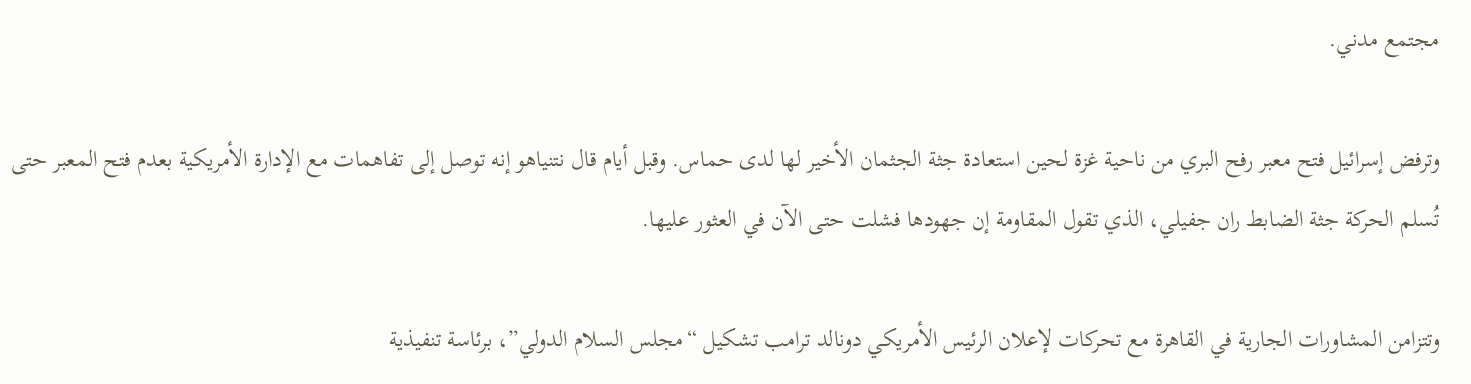مجتمع مدني.

وترفض إسرائيل فتح معبر رفح البري من ناحية غزة لحين استعادة جثة الجثمان الأخير لها لدى حماس. وقبل أيام قال نتنياهو إنه توصل إلى تفاهمات مع الإدارة الأمريكية بعدم فتح المعبر حتى تُسلم الحركة جثة الضابط ران جفيلي، الذي تقول المقاومة إن جهودها فشلت حتى الآن في العثور عليها.

وتتزامن المشاورات الجارية في القاهرة مع تحركات لإعلان الرئيس الأمريكي دونالد ترامب تشكيل “مجلس السلام الدولي”، برئاسة تنفيذية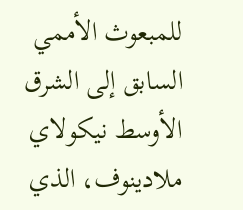للمبعوث الأممي السابق إلى الشرق الأوسط نيكولاي ملادينوف، الذي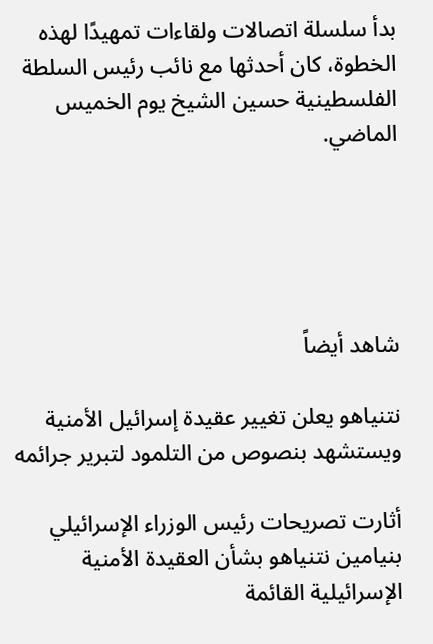بدأ سلسلة اتصالات ولقاءات تمهيدًا لهذه الخطوة، كان أحدثها مع نائب رئيس السلطة الفلسطينية حسين الشيخ يوم الخميس الماضي.





شاهد أيضاً

نتنياهو يعلن تغيير عقيدة إسرائيل الأمنية ويستشهد بنصوص من التلمود لتبرير جرائمه

أثارت تصريحات رئيس الوزراء الإسرائيلي بنيامين نتنياهو بشأن العقيدة الأمنية الإسرائيلية القائمة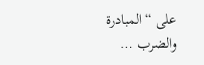على “المبادرة والضرب …